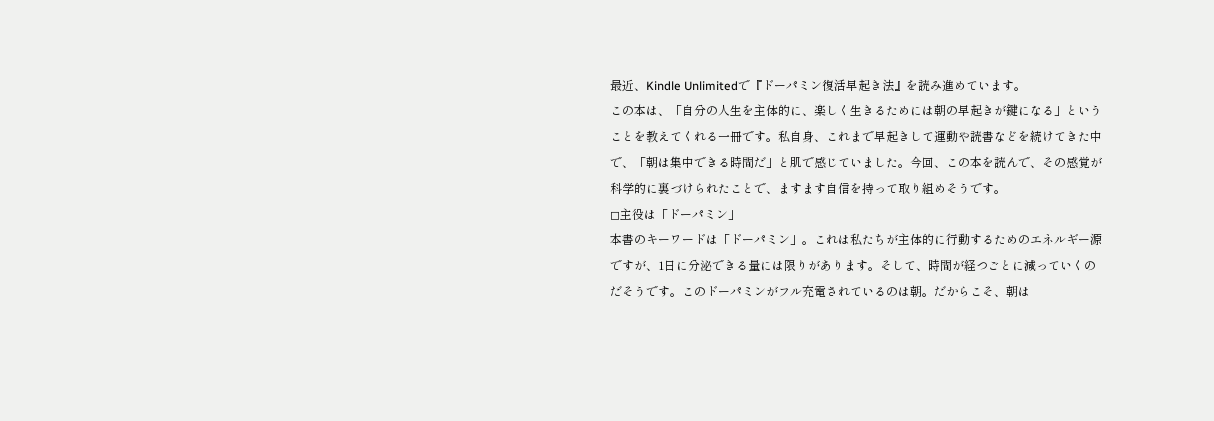最近、Kindle Unlimitedで『ドーパミン復活早起き法』を読み進めています。
この本は、「自分の人生を主体的に、楽しく生きるためには朝の早起きが鍵になる」ということを教えてくれる一冊です。私自身、これまで早起きして運動や読書などを続けてきた中で、「朝は集中できる時間だ」と肌で感じていました。今回、この本を読んで、その感覚が科学的に裏づけられたことで、ますます自信を持って取り組めそうです。
◻主役は「ドーパミン」
本書のキーワードは「ドーパミン」。これは私たちが主体的に行動するためのエネルギー源ですが、1日に分泌できる量には限りがあります。そして、時間が経つごとに減っていくのだそうです。このドーパミンがフル充電されているのは朝。だからこそ、朝は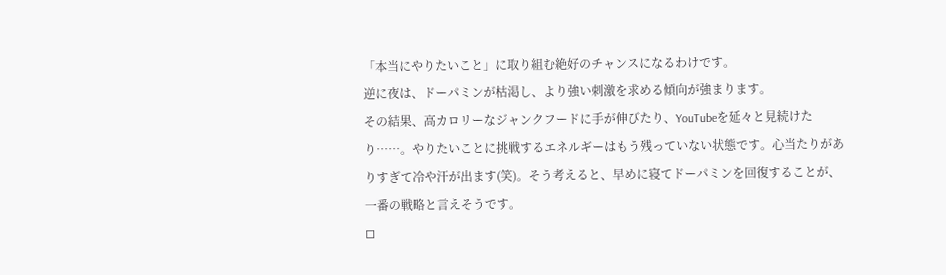「本当にやりたいこと」に取り組む絶好のチャンスになるわけです。
逆に夜は、ドーパミンが枯渇し、より強い刺激を求める傾向が強まります。
その結果、高カロリーなジャンクフードに手が伸びたり、YouTubeを延々と見続けたり……。やりたいことに挑戦するエネルギーはもう残っていない状態です。心当たりがありすぎて冷や汗が出ます(笑)。そう考えると、早めに寝てドーパミンを回復することが、一番の戦略と言えそうです。
◻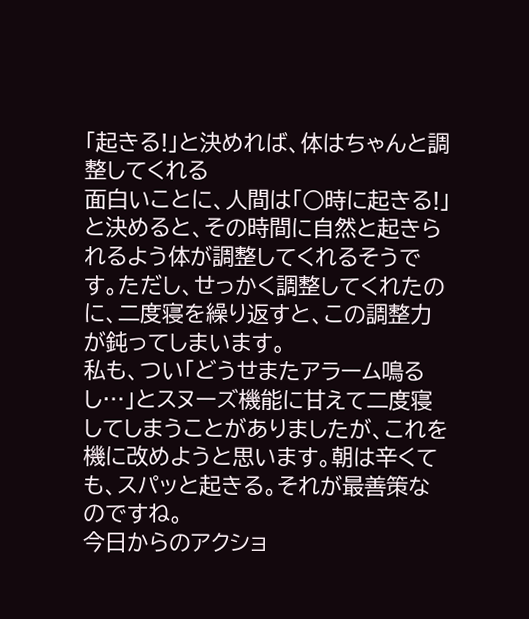「起きる!」と決めれば、体はちゃんと調整してくれる
面白いことに、人間は「○時に起きる!」と決めると、その時間に自然と起きられるよう体が調整してくれるそうです。ただし、せっかく調整してくれたのに、二度寝を繰り返すと、この調整力が鈍ってしまいます。
私も、つい「どうせまたアラーム鳴るし…」とスヌーズ機能に甘えて二度寝してしまうことがありましたが、これを機に改めようと思います。朝は辛くても、スパッと起きる。それが最善策なのですね。
今日からのアクショ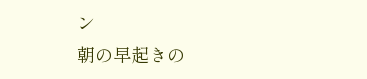ン
朝の早起きの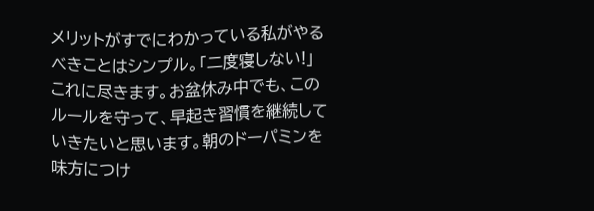メリットがすでにわかっている私がやるべきことはシンプル。「二度寝しない!」 これに尽きます。お盆休み中でも、このルールを守って、早起き習慣を継続していきたいと思います。朝のドーパミンを味方につけ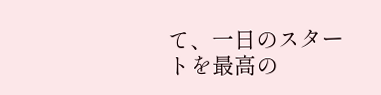て、一日のスタートを最高の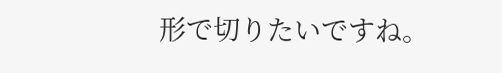形で切りたいですね。